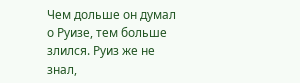Чем дольше он думал о Руизе, тем больше злился. Руиз же не знал,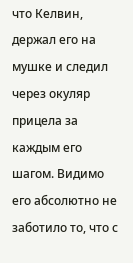что Келвин, держал его на мушке и следил через окуляр прицела за каждым его шагом. Видимо его абсолютно не заботило то, что с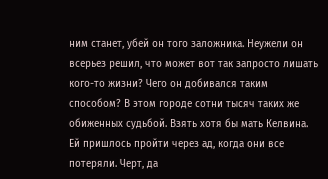ним станет, убей он того заложника. Неужели он всерьез решил, что может вот так запросто лишать кого-то жизни? Чего он добивался таким способом? В этом городе сотни тысяч таких же обиженных судьбой. Взять хотя бы мать Келвина. Ей пришлось пройти через ад, когда они все потеряли. Черт, да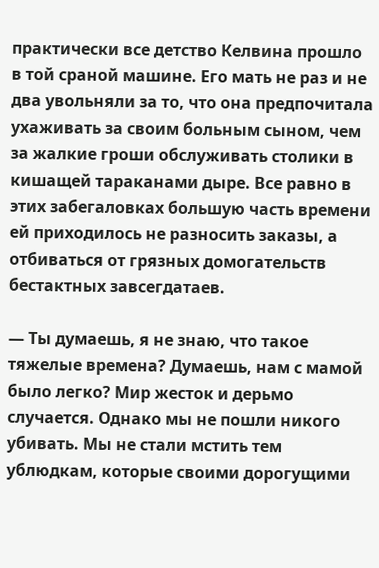практически все детство Келвина прошло в той сраной машине. Его мать не раз и не два увольняли за то, что она предпочитала ухаживать за своим больным сыном, чем за жалкие гроши обслуживать столики в кишащей тараканами дыре. Все равно в этих забегаловках большую часть времени ей приходилось не разносить заказы, а отбиваться от грязных домогательств бестактных завсегдатаев.

— Ты думаешь, я не знаю, что такое тяжелые времена? Думаешь, нам с мамой было легко? Мир жесток и дерьмо случается. Однако мы не пошли никого убивать. Мы не стали мстить тем ублюдкам, которые своими дорогущими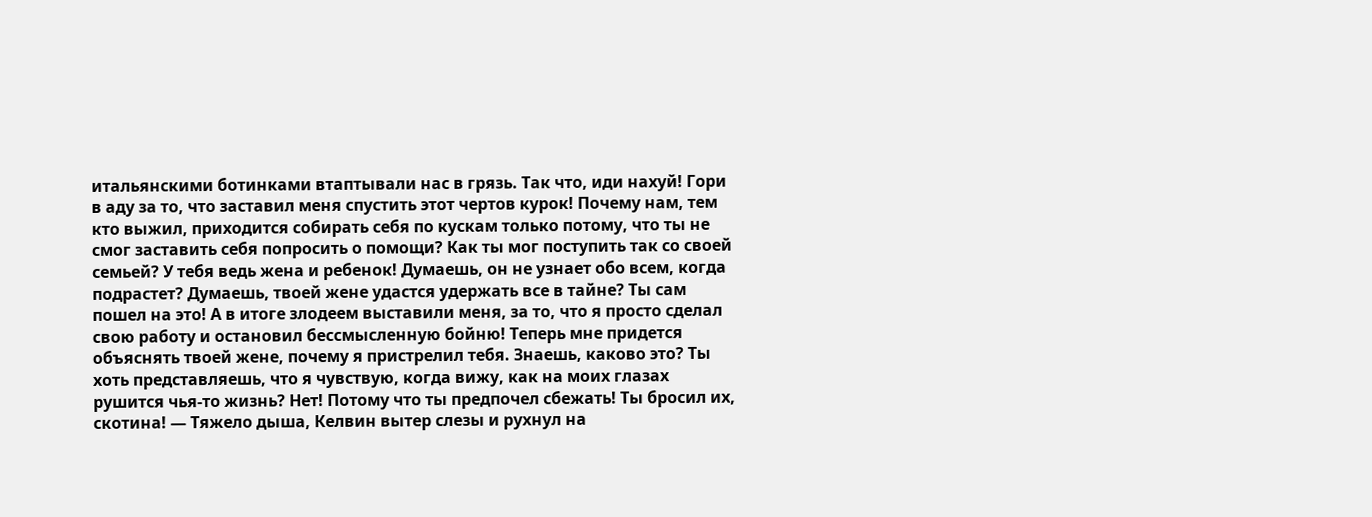итальянскими ботинками втаптывали нас в грязь. Так что, иди нахуй! Гори в аду за то, что заставил меня спустить этот чертов курок! Почему нам, тем кто выжил, приходится собирать себя по кускам только потому, что ты не смог заставить себя попросить о помощи? Как ты мог поступить так со своей семьей? У тебя ведь жена и ребенок! Думаешь, он не узнает обо всем, когда подрастет? Думаешь, твоей жене удастся удержать все в тайне? Ты сам пошел на это! А в итоге злодеем выставили меня, за то, что я просто сделал свою работу и остановил бессмысленную бойню! Теперь мне придется объяснять твоей жене, почему я пристрелил тебя. Знаешь, каково это? Ты хоть представляешь, что я чувствую, когда вижу, как на моих глазах рушится чья-то жизнь? Нет! Потому что ты предпочел сбежать! Ты бросил их, скотина! — Тяжело дыша, Келвин вытер слезы и рухнул на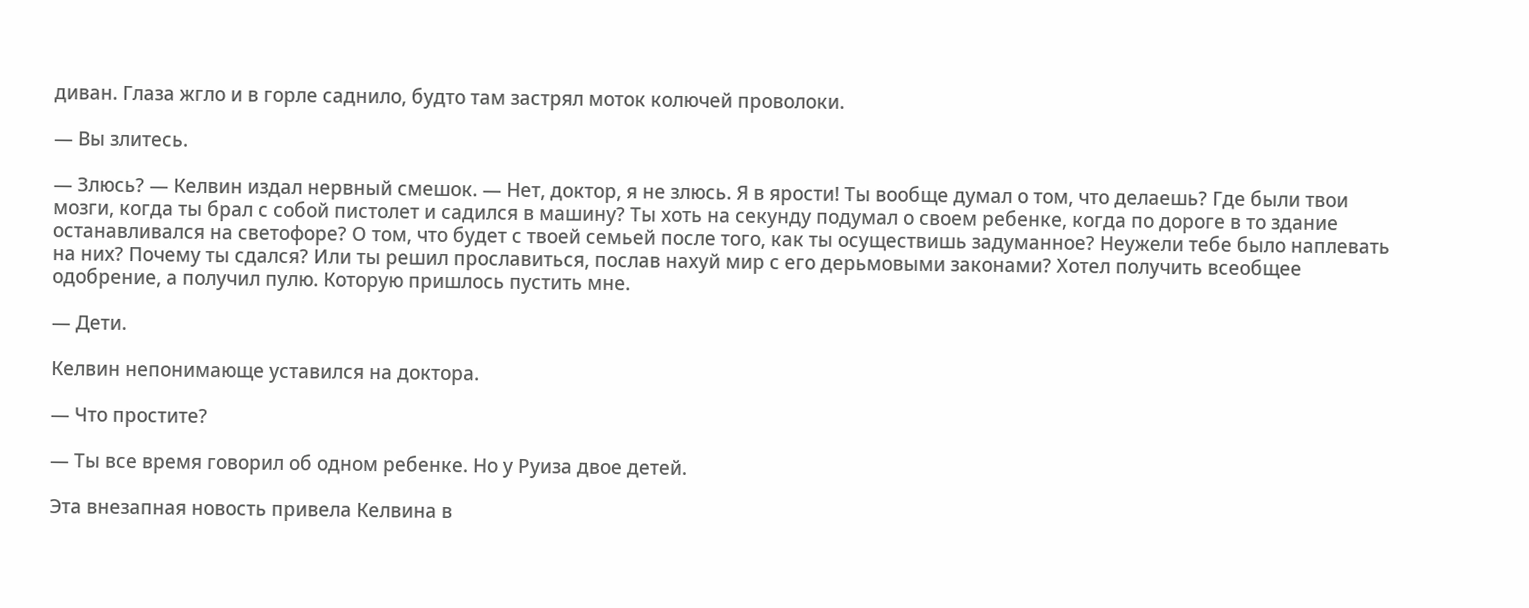диван. Глаза жгло и в горле саднило, будто там застрял моток колючей проволоки.

— Вы злитесь.

— Злюсь? — Келвин издал нервный смешок. — Нет, доктор, я не злюсь. Я в ярости! Ты вообще думал о том, что делаешь? Где были твои мозги, когда ты брал с собой пистолет и садился в машину? Ты хоть на секунду подумал о своем ребенке, когда по дороге в то здание останавливался на светофоре? О том, что будет с твоей семьей после того, как ты осуществишь задуманное? Неужели тебе было наплевать на них? Почему ты сдался? Или ты решил прославиться, послав нахуй мир с его дерьмовыми законами? Хотел получить всеобщее одобрение, а получил пулю. Которую пришлось пустить мне.

— Дети.

Келвин непонимающе уставился на доктора.

— Что простите?

— Ты все время говорил об одном ребенке. Но у Руиза двое детей.

Эта внезапная новость привела Келвина в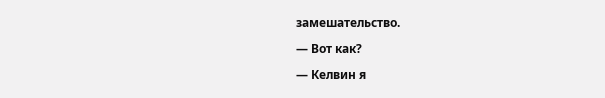замешательство.

— Вот как?

— Келвин я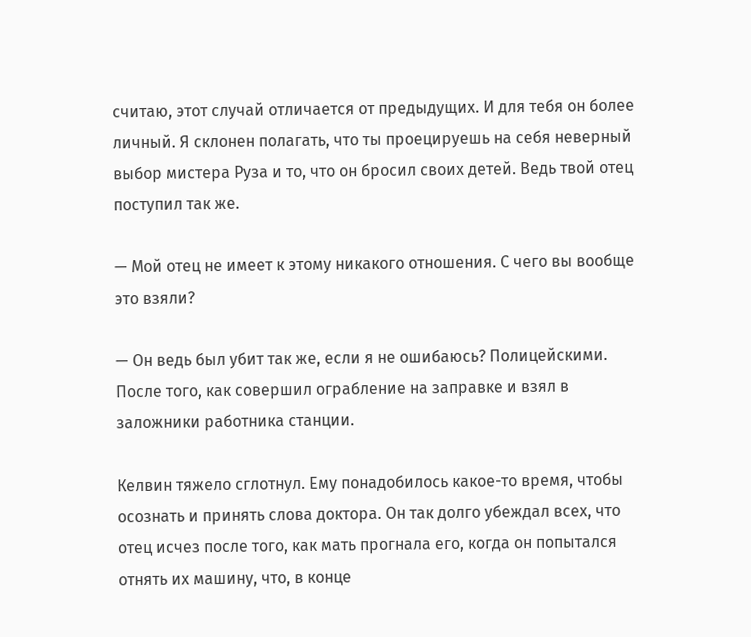считаю, этот случай отличается от предыдущих. И для тебя он более личный. Я склонен полагать, что ты проецируешь на себя неверный выбор мистера Руза и то, что он бросил своих детей. Ведь твой отец поступил так же.

— Мой отец не имеет к этому никакого отношения. С чего вы вообще это взяли?

— Он ведь был убит так же, если я не ошибаюсь? Полицейскими. После того, как совершил ограбление на заправке и взял в заложники работника станции.

Келвин тяжело сглотнул. Ему понадобилось какое-то время, чтобы осознать и принять слова доктора. Он так долго убеждал всех, что отец исчез после того, как мать прогнала его, когда он попытался отнять их машину, что, в конце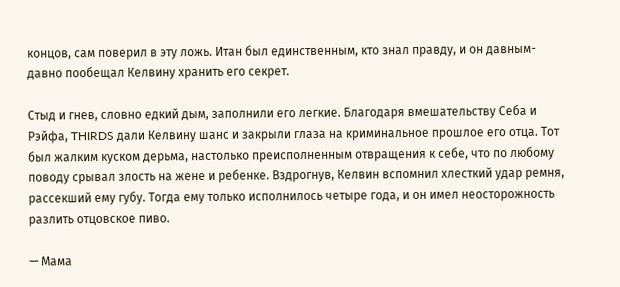концов, сам поверил в эту ложь. Итан был единственным, кто знал правду, и он давным-давно пообещал Келвину хранить его секрет.

Стыд и гнев, словно едкий дым, заполнили его легкие. Благодаря вмешательству Себа и Рэйфа, THIRDS дали Келвину шанс и закрыли глаза на криминальное прошлое его отца. Тот был жалким куском дерьма, настолько преисполненным отвращения к себе, что по любому поводу срывал злость на жене и ребенке. Вздрогнув, Келвин вспомнил хлесткий удар ремня, рассекший ему губу. Тогда ему только исполнилось четыре года, и он имел неосторожность разлить отцовское пиво.

— Мама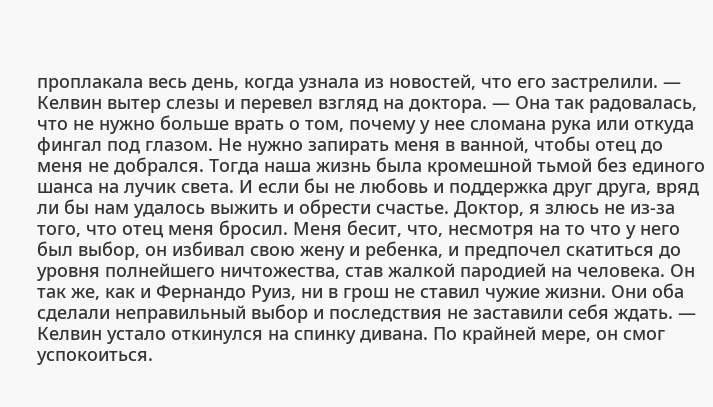проплакала весь день, когда узнала из новостей, что его застрелили. — Келвин вытер слезы и перевел взгляд на доктора. — Она так радовалась, что не нужно больше врать о том, почему у нее сломана рука или откуда фингал под глазом. Не нужно запирать меня в ванной, чтобы отец до меня не добрался. Тогда наша жизнь была кромешной тьмой без единого шанса на лучик света. И если бы не любовь и поддержка друг друга, вряд ли бы нам удалось выжить и обрести счастье. Доктор, я злюсь не из-за того, что отец меня бросил. Меня бесит, что, несмотря на то что у него был выбор, он избивал свою жену и ребенка, и предпочел скатиться до уровня полнейшего ничтожества, став жалкой пародией на человека. Он так же, как и Фернандо Руиз, ни в грош не ставил чужие жизни. Они оба сделали неправильный выбор и последствия не заставили себя ждать. — Келвин устало откинулся на спинку дивана. По крайней мере, он смог успокоиться.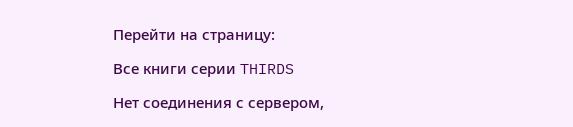Перейти на страницу:

Все книги серии THIRDS

Нет соединения с сервером,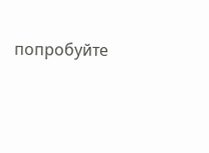попробуйте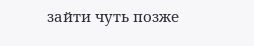зайти чуть позже